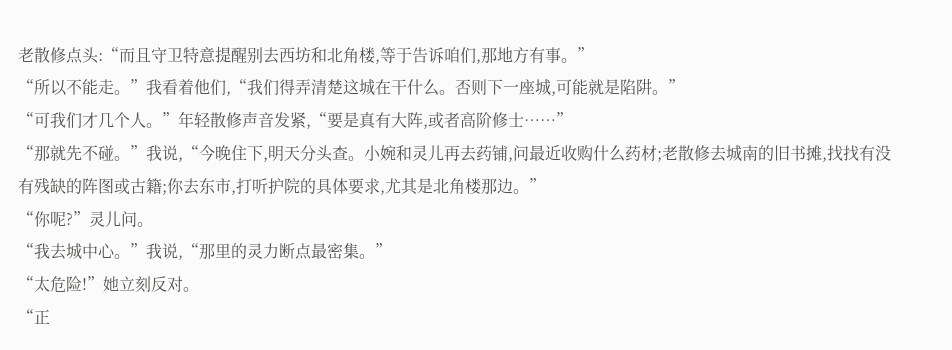老散修点头:“而且守卫特意提醒别去西坊和北角楼,等于告诉咱们,那地方有事。”
“所以不能走。”我看着他们,“我们得弄清楚这城在干什么。否则下一座城,可能就是陷阱。”
“可我们才几个人。”年轻散修声音发紧,“要是真有大阵,或者高阶修士……”
“那就先不碰。”我说,“今晚住下,明天分头查。小婉和灵儿再去药铺,问最近收购什么药材;老散修去城南的旧书摊,找找有没有残缺的阵图或古籍;你去东市,打听护院的具体要求,尤其是北角楼那边。”
“你呢?”灵儿问。
“我去城中心。”我说,“那里的灵力断点最密集。”
“太危险!”她立刻反对。
“正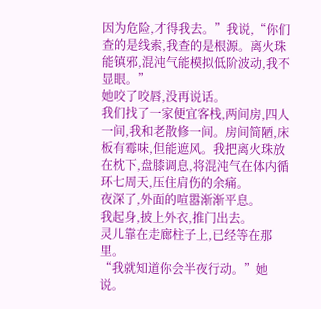因为危险,才得我去。”我说,“你们查的是线索,我查的是根源。离火珠能镇邪,混沌气能模拟低阶波动,我不显眼。”
她咬了咬唇,没再说话。
我们找了一家便宜客栈,两间房,四人一间,我和老散修一间。房间简陋,床板有霉味,但能遮风。我把离火珠放在枕下,盘膝调息,将混沌气在体内循环七周天,压住肩伤的余痛。
夜深了,外面的喧嚣渐渐平息。
我起身,披上外衣,推门出去。
灵儿靠在走廊柱子上,已经等在那里。
“我就知道你会半夜行动。”她说。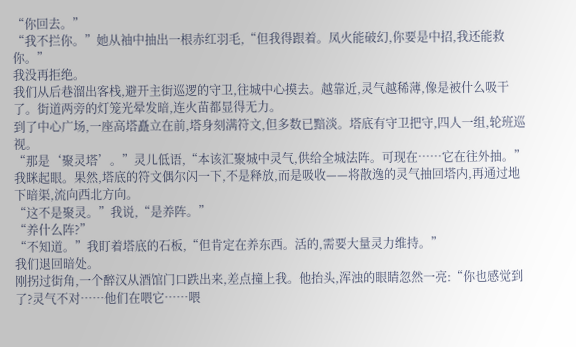“你回去。”
“我不拦你。”她从袖中抽出一根赤红羽毛,“但我得跟着。凤火能破幻,你要是中招,我还能救你。”
我没再拒绝。
我们从后巷溜出客栈,避开主街巡逻的守卫,往城中心摸去。越靠近,灵气越稀薄,像是被什么吸干了。街道两旁的灯笼光晕发暗,连火苗都显得无力。
到了中心广场,一座高塔矗立在前,塔身刻满符文,但多数已黯淡。塔底有守卫把守,四人一组,轮班巡视。
“那是‘聚灵塔’。”灵儿低语,“本该汇聚城中灵气,供给全城法阵。可现在……它在往外抽。”
我眯起眼。果然,塔底的符文偶尔闪一下,不是释放,而是吸收——将散逸的灵气抽回塔内,再通过地下暗渠,流向西北方向。
“这不是聚灵。”我说,“是养阵。”
“养什么阵?”
“不知道。”我盯着塔底的石板,“但肯定在养东西。活的,需要大量灵力维持。”
我们退回暗处。
刚拐过街角,一个醉汉从酒馆门口跌出来,差点撞上我。他抬头,浑浊的眼睛忽然一亮:“你也感觉到了?灵气不对……他们在喂它……喂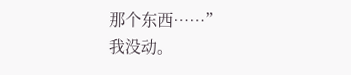那个东西……”
我没动。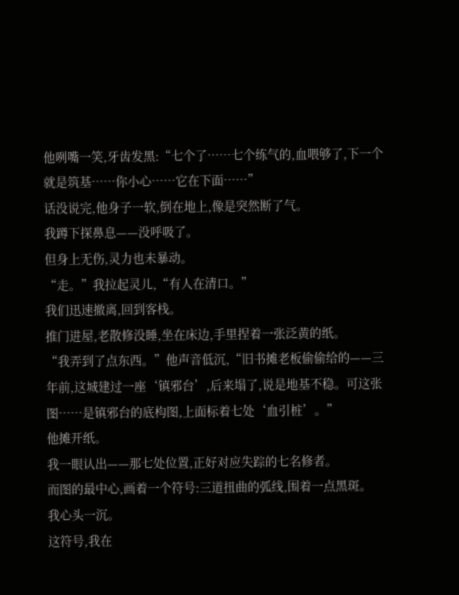他咧嘴一笑,牙齿发黑:“七个了……七个练气的,血喂够了,下一个就是筑基……你小心……它在下面……”
话没说完,他身子一软,倒在地上,像是突然断了气。
我蹲下探鼻息——没呼吸了。
但身上无伤,灵力也未暴动。
“走。”我拉起灵儿,“有人在清口。”
我们迅速撤离,回到客栈。
推门进屋,老散修没睡,坐在床边,手里捏着一张泛黄的纸。
“我弄到了点东西。”他声音低沉,“旧书摊老板偷偷给的——三年前,这城建过一座‘镇邪台’,后来塌了,说是地基不稳。可这张图……是镇邪台的底构图,上面标着七处‘血引桩’。”
他摊开纸。
我一眼认出——那七处位置,正好对应失踪的七名修者。
而图的最中心,画着一个符号:三道扭曲的弧线,围着一点黑斑。
我心头一沉。
这符号,我在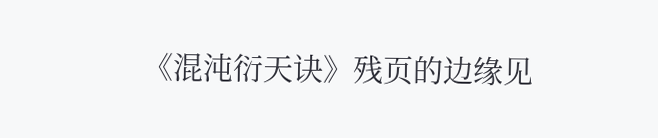《混沌衍天诀》残页的边缘见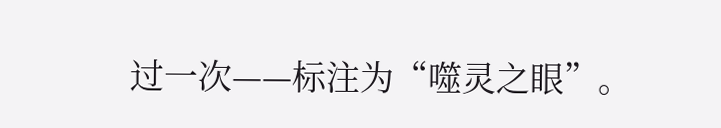过一次——标注为“噬灵之眼”。